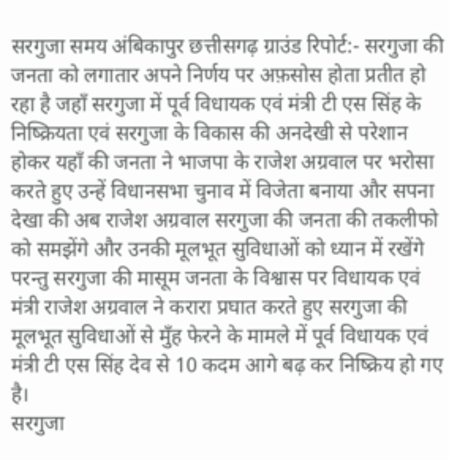सरगुजा समय अंबिकापुर छत्तीसगढ़ ग्राउंड रिपोर्ट:- सरगुजा की जनता को लगातार अपने निर्णय पर अफ़सोस होता प्रतीत हो रहा है जहाँ सरगुजा में पूर्व विधायक एवं मंत्री टी एस सिंह के निष्क्रियता एवं सरगुजा के विकास की अनदेखी से परेशान होकर यहाँ की जनता ने भाजपा के राजेश अग्रवाल पर भरोसा करते हुए उन्हें विधानसभा चुनाव में विजेता बनाया और सपना देखा की अब राजेश अग्रवाल सरगुजा की जनता की तकलीफो को समझेंगे और उनकी मूलभूत सुविधाओं को ध्यान में रखेंगे परन्तु सरगुजा की मासूम जनता के विश्वास पर विधायक एवं मंत्री राजेश अग्रवाल ने करारा प्रघात करते हुए सरगुजा की मूलभूत सुविधाओं से मुँह फेरने के मामले में पूर्व विधायक एवं मंत्री टी एस सिंह देव से 10 कदम आगे बढ़ कर निष्क्रिय हो गए है।
सरगुजा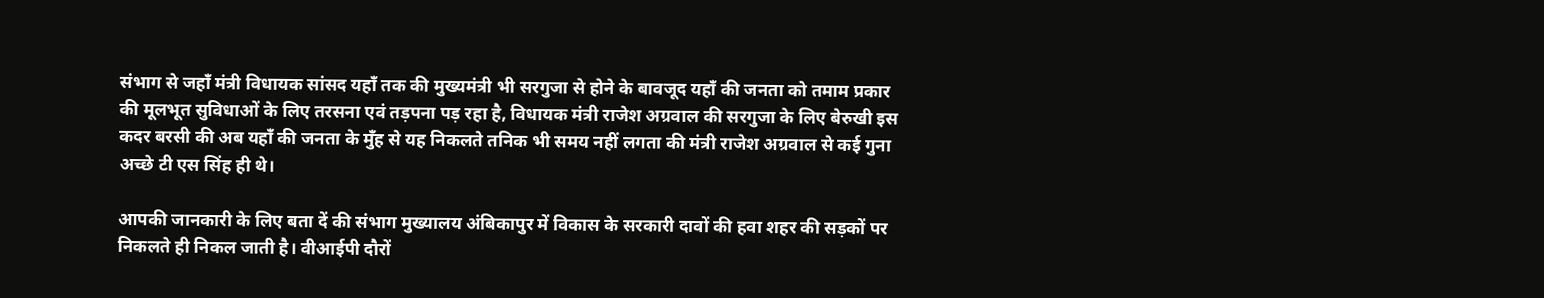संभाग से जहाँ मंत्री विधायक सांसद यहाँ तक की मुख्यमंत्री भी सरगुजा से होने के बावजूद यहाँ की जनता को तमाम प्रकार की मूलभूत सुविधाओं के लिए तरसना एवं तड़पना पड़ रहा है, विधायक मंत्री राजेश अग्रवाल की सरगुजा के लिए बेरुखी इस कदर बरसी की अब यहाँ की जनता के मुँह से यह निकलते तनिक भी समय नहीं लगता की मंत्री राजेश अग्रवाल से कई गुना अच्छे टी एस सिंह ही थे।

आपकी जानकारी के लिए बता दें की संभाग मुख्यालय अंबिकापुर में विकास के सरकारी दावों की हवा शहर की सड़कों पर निकलते ही निकल जाती है। वीआईपी दौरों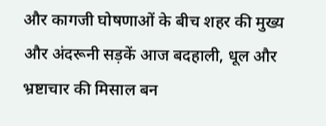और कागजी घोषणाओं के बीच शहर की मुख्य और अंदरूनी सड़कें आज बदहाली, धूल और भ्रष्टाचार की मिसाल बन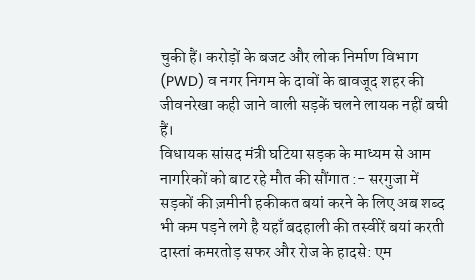चुकी हैं। करोड़ों के बजट और लोक निर्माण विभाग (PWD) व नगर निगम के दावों के बावजूद शहर की जीवनरेखा कही जाने वाली सड़कें चलने लायक नहीं बची हैं।
विधायक सांसद मंत्री घटिया सड़क के माध्यम से आम नागरिकों को बाट रहे मौत की सौंगात :- सरगुजा में सड़कों की ज़मीनी हकीकत बयां करने के लिए अब शब्द भी कम पड़ने लगे है यहाँ बदहाली की तस्वीरें बयां करती दास्तां कमरतोड़ सफर और रोज के हादसे: एम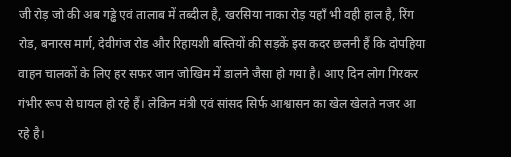जी रोड़ जो की अब गड्ढे एवं तालाब में तब्दील है, खरसिया नाका रोड़ यहाँ भी वही हाल है, रिंग रोड, बनारस मार्ग, देवीगंज रोड और रिहायशी बस्तियों की सड़कें इस कदर छलनी हैं कि दोपहिया वाहन चालकों के लिए हर सफर जान जोखिम में डालने जैसा हो गया है। आए दिन लोग गिरकर गंभीर रूप से घायल हो रहे हैं। लेकिन मंत्री एवं सांसद सिर्फ आश्वासन का खेल खेलते नजर आ रहे है।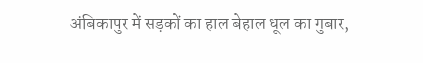अंबिकापुर में सड़कों का हाल बेहाल धूल का गुबार,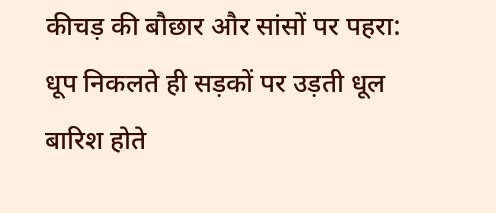कीचड़ की बौछार और सांसों पर पहरा: धूप निकलते ही सड़कों पर उड़ती धूल बारिश होते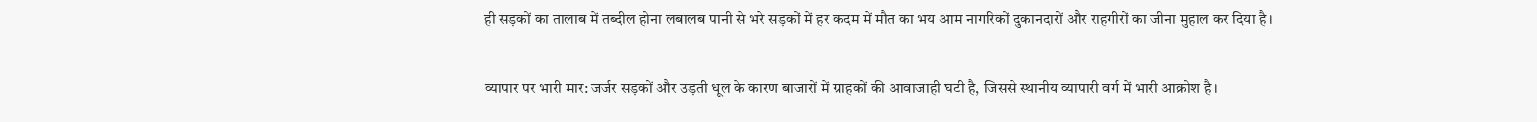ही सड़कों का तालाब में तब्दील होना लबालब पानी से भरे सड़कों में हर कदम में मौत का भय आम नागरिकों दुकानदारों और राहगीरों का जीना मुहाल कर दिया है।

व्यापार पर भारी मार: जर्जर सड़कों और उड़ती धूल के कारण बाजारों में ग्राहकों की आवाजाही घटी है, जिससे स्थानीय व्यापारी वर्ग में भारी आक्रोश है।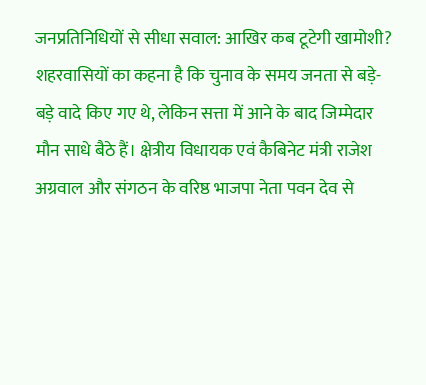जनप्रतिनिधियों से सीधा सवाल: आखिर कब टूटेगी खामोशी?
शहरवासियों का कहना है कि चुनाव के समय जनता से बड़े-बड़े वादे किए गए थे, लेकिन सत्ता में आने के बाद जिम्मेदार मौन साधे बैठे हैं। क्षेत्रीय विधायक एवं कैबिनेट मंत्री राजेश अग्रवाल और संगठन के वरिष्ठ भाजपा नेता पवन देव से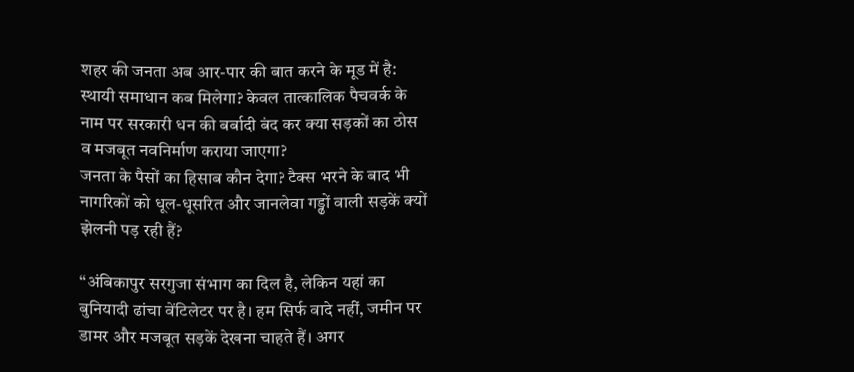शहर की जनता अब आर-पार की बात करने के मूड में है:
स्थायी समाधान कब मिलेगा? केवल तात्कालिक पैचवर्क के नाम पर सरकारी धन की बर्बादी बंद कर क्या सड़कों का ठोस व मजबूत नवनिर्माण कराया जाएगा?
जनता के पैसों का हिसाब कौन देगा? टैक्स भरने के बाद भी नागरिकों को धूल-धूसरित और जानलेवा गड्ढों वाली सड़कें क्यों झेलनी पड़ रही हैं?

“अंबिकापुर सरगुजा संभाग का दिल है, लेकिन यहां का बुनियादी ढांचा वेंटिलेटर पर है। हम सिर्फ वादे नहीं, जमीन पर डामर और मजबूत सड़कें देखना चाहते हैं। अगर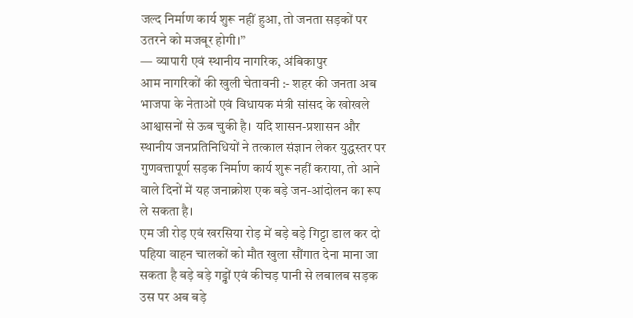जल्द निर्माण कार्य शुरू नहीं हुआ, तो जनता सड़कों पर उतरने को मजबूर होगी।”
— व्यापारी एवं स्थानीय नागरिक, अंबिकापुर
आम नागरिकों की खुली चेतावनी :- शहर की जनता अब भाजपा के नेताओं एवं विधायक मंत्री सांसद के खोखले आश्वासनों से ऊब चुकी है। यदि शासन-प्रशासन और स्थानीय जनप्रतिनिधियों ने तत्काल संज्ञान लेकर युद्धस्तर पर गुणवत्तापूर्ण सड़क निर्माण कार्य शुरू नहीं कराया, तो आने वाले दिनों में यह जनाक्रोश एक बड़े जन-आंदोलन का रूप ले सकता है।
एम जी रोड़ एवं खरसिया रोड़ में बड़े बड़े गिट्टा डाल कर दो पहिया वाहन चालकों को मौत खुला सौंगात देना माना जा सकता है बड़े बड़े गड्ढों एवं कीचड़ पानी से लबालब सड़क उस पर अब बड़े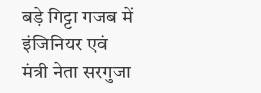बड़े गिट्टा गजब में इंजिनियर एवं मंत्री नेता सरगुजा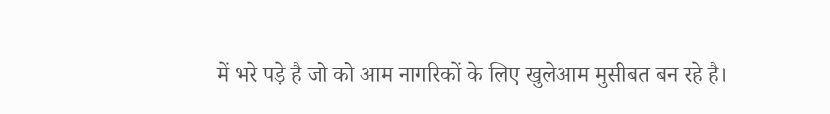में भरे पड़े है जो को आम नागरिकों के लिए खुलेआम मुसीबत बन रहे है।